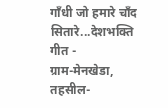गाँधी जो हमारे चाँद सितारे...देशभक्ति गीत -
ग्राम-मेनखेडा, तहसील-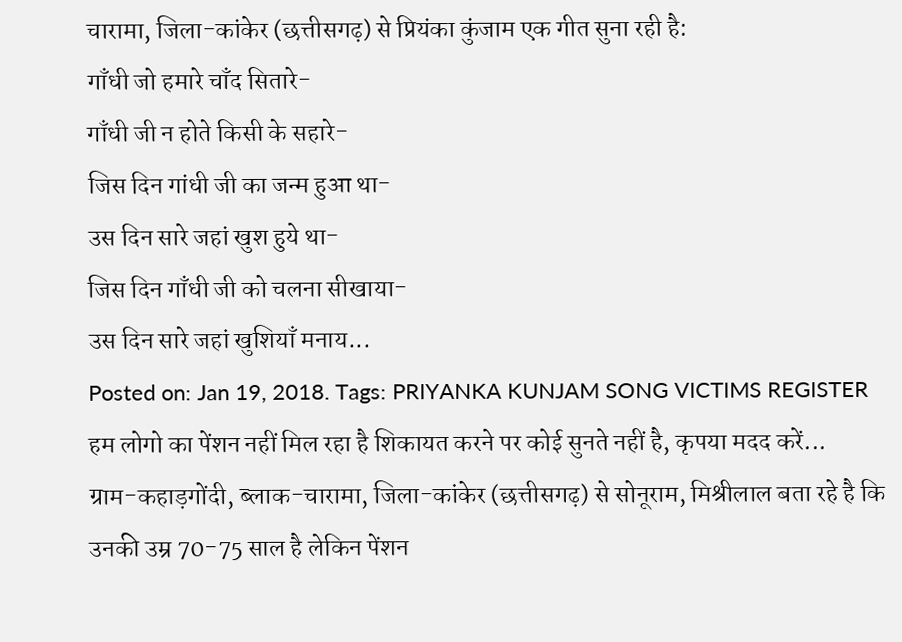चारामा, जिला-कांकेर (छत्तीसगढ़) से प्रियंका कुंजाम एक गीत सुना रही है:
गाँधी जो हमारे चाँद सितारे-
गाँधी जी न होते किसी के सहारे-
जिस दिन गांधी जी का जन्म हुआ था-
उस दिन सारे जहां खुश हुये था-
जिस दिन गाँधी जी को चलना सीखाया-
उस दिन सारे जहां खुशियाँ मनाय...
Posted on: Jan 19, 2018. Tags: PRIYANKA KUNJAM SONG VICTIMS REGISTER
हम लोगो का पेंशन नहीं मिल रहा है शिकायत करने पर कोई सुनते नहीं है, कृपया मदद करें...
ग्राम-कहाड़गोंदी, ब्लाक-चारामा, जिला-कांकेर (छत्तीसगढ़) से सोनूराम, मिश्रीलाल बता रहे है कि उनकी उम्र 70-75 साल है लेकिन पेंशन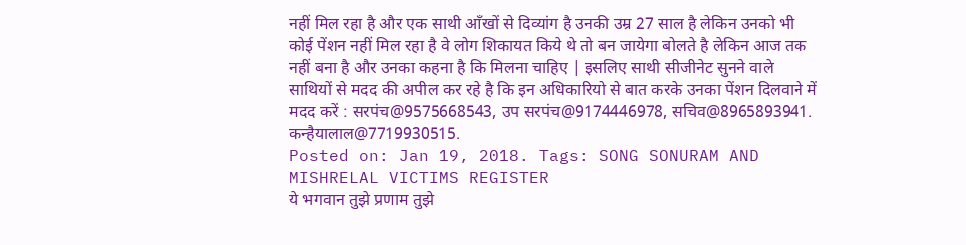नहीं मिल रहा है और एक साथी आँखों से दिव्यांग है उनकी उम्र 27 साल है लेकिन उनको भी कोई पेंशन नहीं मिल रहा है वे लोग शिकायत किये थे तो बन जायेगा बोलते है लेकिन आज तक नहीं बना है और उनका कहना है कि मिलना चाहिए | इसलिए साथी सीजीनेट सुनने वाले साथियों से मदद की अपील कर रहे है कि इन अधिकारियो से बात करके उनका पेंशन दिलवाने में मदद करें : सरपंच@9575668543, उप सरपंच@9174446978, सचिव@8965893941. कन्हैयालाल@7719930515.
Posted on: Jan 19, 2018. Tags: SONG SONURAM AND MISHRELAL VICTIMS REGISTER
ये भगवान तुझे प्रणाम तुझे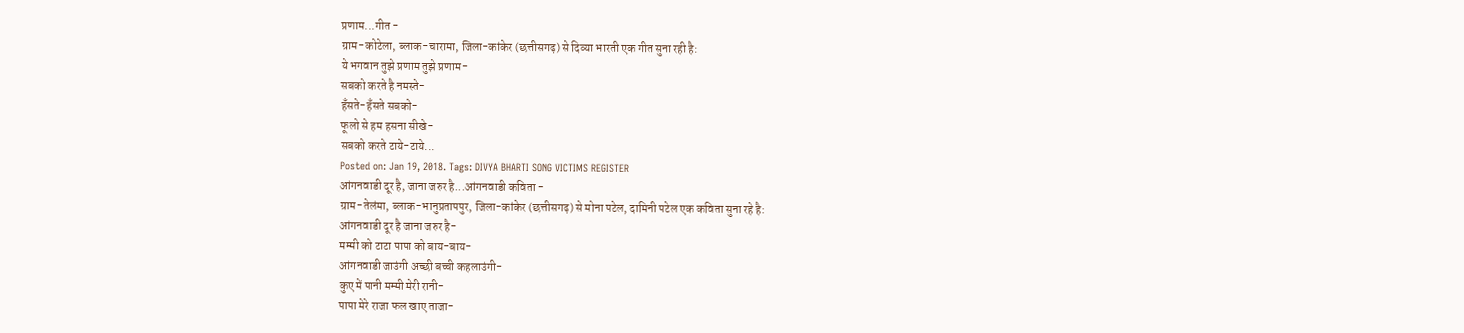प्रणाम...गीत -
ग्राम-कोटेला, ब्लाक-चारामा, जिला-कांकेर (छत्तीसगढ़) से दिव्या भारती एक गीत सुना रही है:
ये भगवान तुझे प्रणाम तुझे प्रणाम-
सबको करते है नमस्ते-
हँसते-हँसते सबको-
फूलो से हम हसना सीखे-
सबको करते टाये-टाये...
Posted on: Jan 19, 2018. Tags: DIVYA BHARTI SONG VICTIMS REGISTER
आंगनवाडी दूर है, जाना जरुर है...आंगनवाडी कविता -
ग्राम-तेलंमा, ब्लाक-भानुप्रतापपुर, जिला-कांकेर (छत्तीसगढ़) से मोना पटेल, दामिनी पटेल एक कविता सुना रहे है:
आंगनवाडी दूर है जाना जरुर है-
मम्मी को टाटा पापा को बाय-बाय-
आंगनवाडी जाउंगी अच्छी बच्ची कहलाउंगी-
कुए में पानी मम्मी मेरी रानी-
पापा मेरे राजा फल खाए ताजा-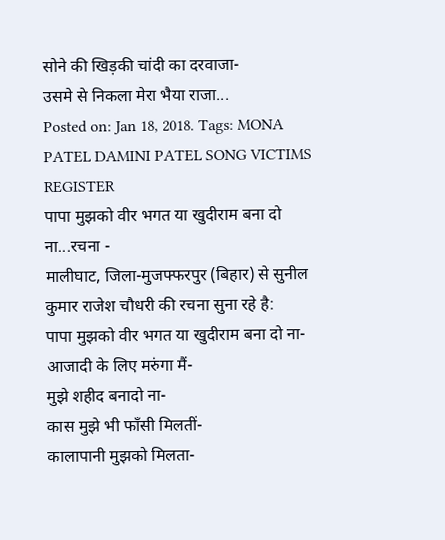सोने की खिड़की चांदी का दरवाजा-
उसमे से निकला मेरा भैया राजा...
Posted on: Jan 18, 2018. Tags: MONA PATEL DAMINI PATEL SONG VICTIMS REGISTER
पापा मुझको वीर भगत या खुदीराम बना दो ना...रचना -
मालीघाट, जिला-मुजफ्फरपुर (बिहार) से सुनील कुमार राजेश चौधरी की रचना सुना रहे है:
पापा मुझको वीर भगत या खुदीराम बना दो ना-
आजादी के लिए मरुंगा मैं-
मुझे शहीद बनादो ना-
कास मुझे भी फाँसी मिलतीं-
कालापानी मुझको मिलता-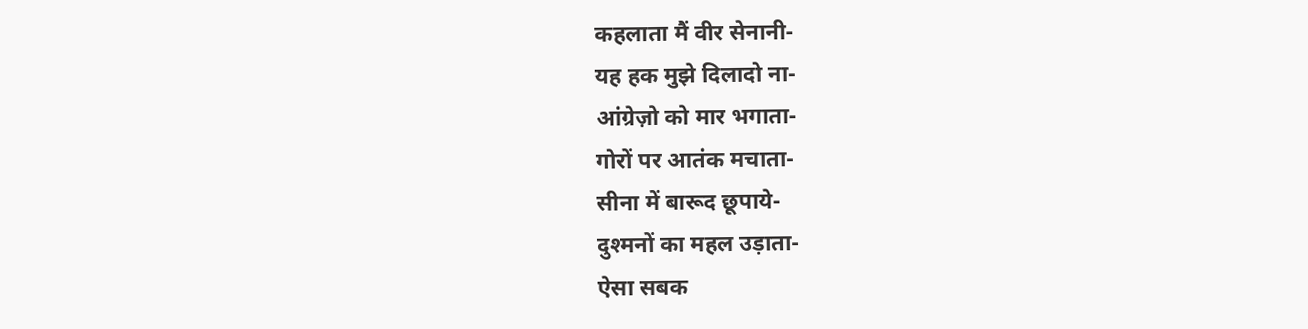कहलाता मैं वीर सेनानी-
यह हक मुझे दिलादो ना-
आंग्रेज़ो को मार भगाता-
गोरों पर आतंक मचाता-
सीना में बारूद छूपाये-
दुश्मनों का महल उड़ाता-
ऐसा सबक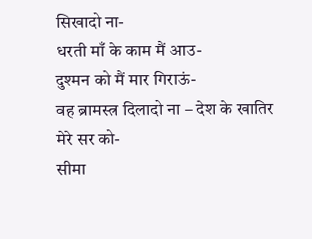सिखादो ना-
धरती माँ के काम मैं आउ-
दुश्मन को मैं मार गिराऊं-
वह ब्रामस्त्र दिलादो ना – देश के खातिर मेरे सर को-
सीमा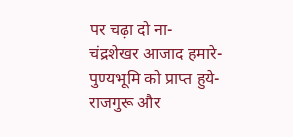पर चढ़ा दो ना-
चंद्रशेखर आजाद हमारे-
पुण्यभूमि को प्राप्त हुये-
राजगुरू और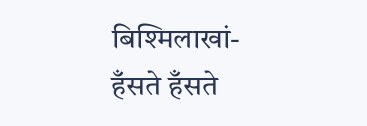बिश्मिलाखां-
हँसते हँसते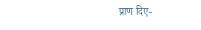प्राण दिए-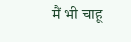मैं भी चाहू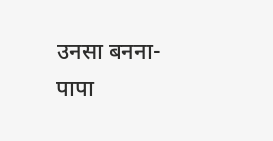उनसा बनना-
पापा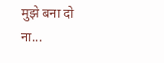मुझे बना दो ना...